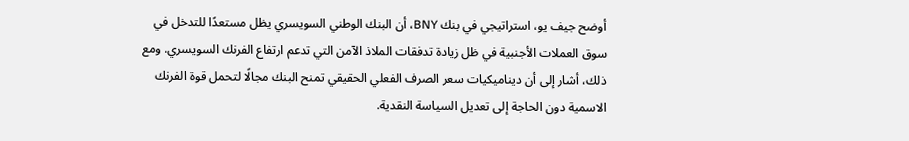أوضح جيف يو، استراتيجي في بنك BNY، أن البنك الوطني السويسري يظل مستعدًا للتدخل في سوق العملات الأجنبية في ظل زيادة تدفقات الملاذ الآمن التي تدعم ارتفاع الفرنك السويسري. ومع ذلك، أشار إلى أن ديناميكيات سعر الصرف الفعلي الحقيقي تمنح البنك مجالًا لتحمل قوة الفرنك الاسمية دون الحاجة إلى تعديل السياسة النقدية.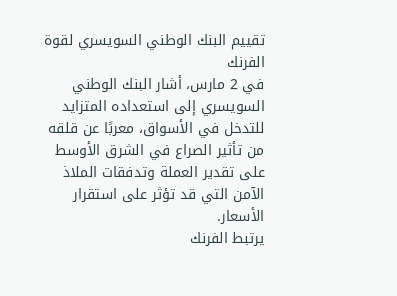تقييم البنك الوطني السويسري لقوة الفرنك
في 2 مارس، أشار البنك الوطني السويسري إلى استعداده المتزايد للتدخل في الأسواق، معربًا عن قلقه من تأثير الصراع في الشرق الأوسط على تقدير العملة وتدفقات الملاذ الآمن التي قد تؤثر على استقرار الأسعار.
يرتبط الفرنك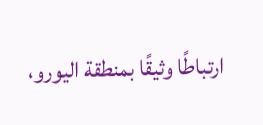ارتباطًا وثيقًا بمنطقة اليورو،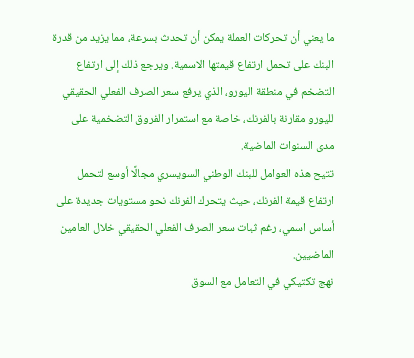ما يعني أن تحركات العملة يمكن أن تحدث بسرعة، مما يزيد من قدرة البنك على تحمل ارتفاع قيمتها الاسمية. ويرجع ذلك إلى ارتفاع التضخم في منطقة اليورو، الذي يرفع سعر الصرف الفعلي الحقيقي لليورو مقارنة بالفرنك، خاصة مع استمرار الفروق التضخمية على مدى السنوات الماضية.
تتيح هذه العوامل للبنك الوطني السويسري مجالًا أوسع لتحمل ارتفاع قيمة الفرنك، حيث يتحرك الفرنك نحو مستويات جديدة على أساس اسمي، رغم ثبات سعر الصرف الفعلي الحقيقي خلال العامين الماضيين.
نهج تكتيكي في التعامل مع السوق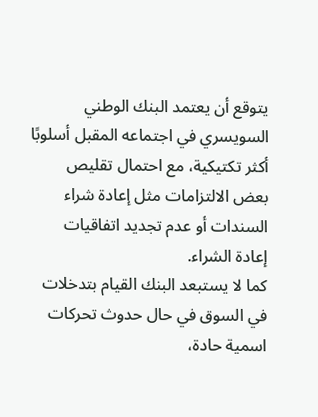يتوقع أن يعتمد البنك الوطني السويسري في اجتماعه المقبل أسلوبًا أكثر تكتيكية، مع احتمال تقليص بعض الالتزامات مثل إعادة شراء السندات أو عدم تجديد اتفاقيات إعادة الشراء.
كما لا يستبعد البنك القيام بتدخلات في السوق في حال حدوث تحركات اسمية حادة،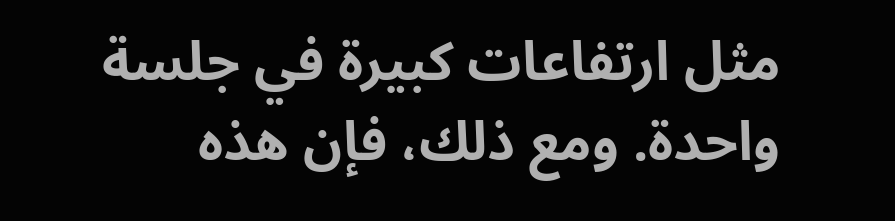مثل ارتفاعات كبيرة في جلسة واحدة. ومع ذلك، فإن هذه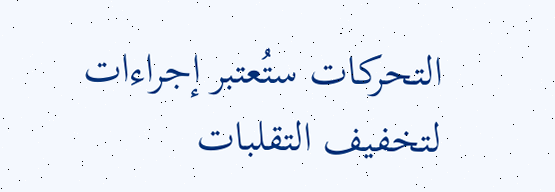التحركات ستُعتبر إجراءات لتخفيف التقلبات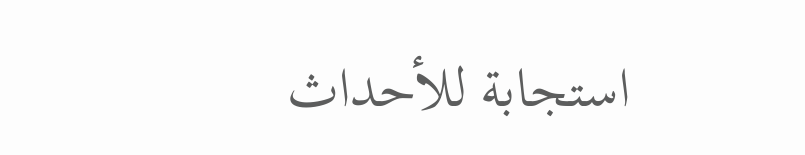استجابة للأحداث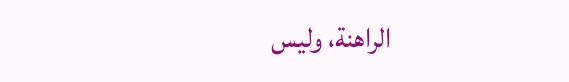الراهنة، وليس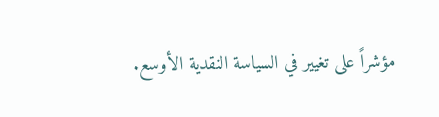مؤشراً على تغيير في السياسة النقدية الأوسع.